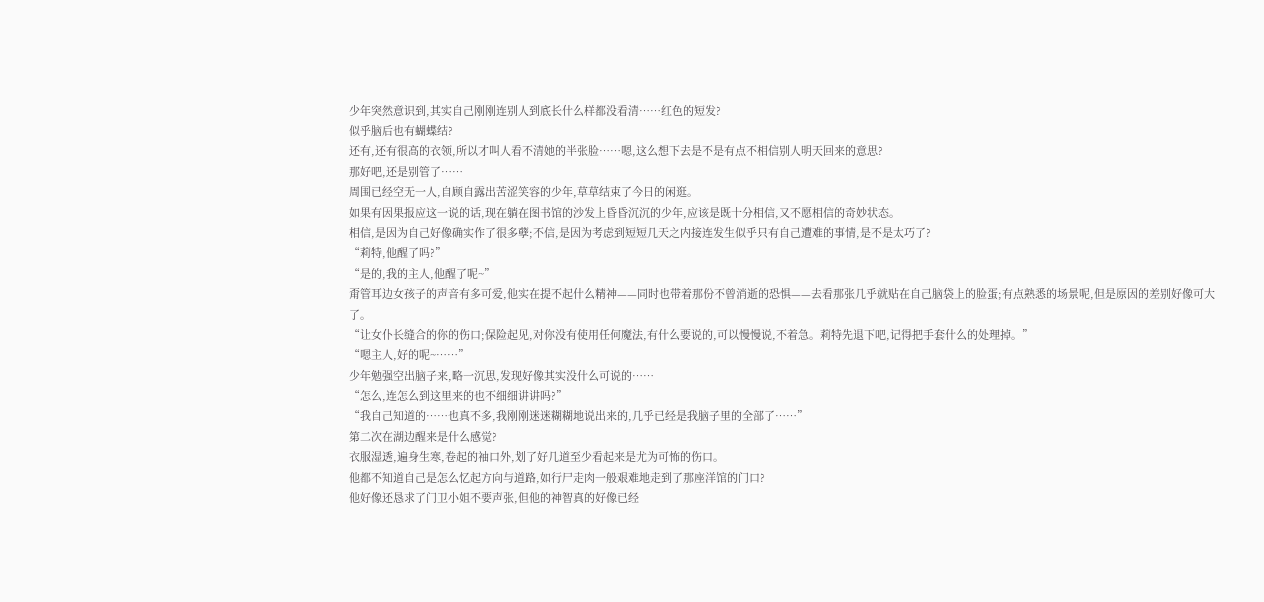少年突然意识到,其实自己刚刚连别人到底长什么样都没看清……红色的短发?
似乎脑后也有蝴蝶结?
还有,还有很高的衣领,所以才叫人看不清她的半张脸……嗯,这么想下去是不是有点不相信别人明天回来的意思?
那好吧,还是别管了……
周围已经空无一人,自顾自露出苦涩笑容的少年,草草结束了今日的闲逛。
如果有因果报应这一说的话,现在躺在图书馆的沙发上昏昏沉沉的少年,应该是既十分相信,又不愿相信的奇妙状态。
相信,是因为自己好像确实作了很多孽;不信,是因为考虑到短短几天之内接连发生似乎只有自己遭难的事情,是不是太巧了?
“莉特,他醒了吗?”
“是的,我的主人,他醒了呢~”
甭管耳边女孩子的声音有多可爱,他实在提不起什么精神——同时也带着那份不曾消逝的恐惧——去看那张几乎就贴在自己脑袋上的脸蛋;有点熟悉的场景呢,但是原因的差别好像可大了。
“让女仆长缝合的你的伤口;保险起见,对你没有使用任何魔法,有什么要说的,可以慢慢说,不着急。莉特先退下吧,记得把手套什么的处理掉。”
“嗯主人,好的呢~……”
少年勉强空出脑子来,略一沉思,发现好像其实没什么可说的……
“怎么,连怎么到这里来的也不细细讲讲吗?”
“我自己知道的……也真不多,我刚刚迷迷糊糊地说出来的,几乎已经是我脑子里的全部了……”
第二次在湖边醒来是什么感觉?
衣服湿透,遍身生寒,卷起的袖口外,划了好几道至少看起来是尤为可怖的伤口。
他都不知道自己是怎么忆起方向与道路,如行尸走肉一般艰难地走到了那座洋馆的门口?
他好像还恳求了门卫小姐不要声张,但他的神智真的好像已经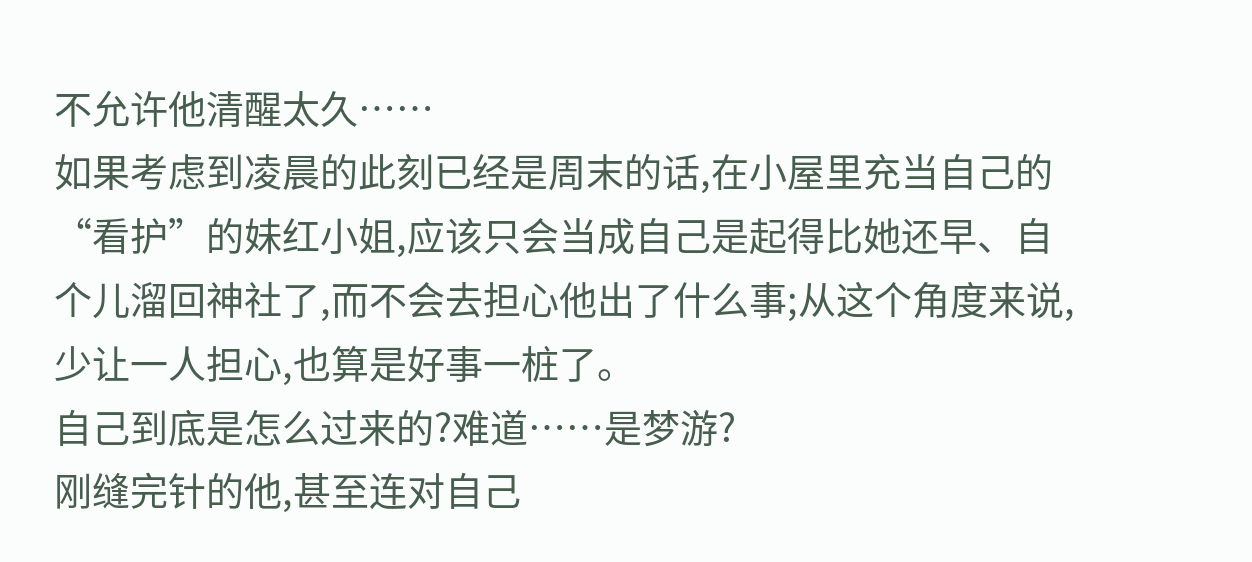不允许他清醒太久……
如果考虑到凌晨的此刻已经是周末的话,在小屋里充当自己的“看护”的妹红小姐,应该只会当成自己是起得比她还早、自个儿溜回神社了,而不会去担心他出了什么事;从这个角度来说,少让一人担心,也算是好事一桩了。
自己到底是怎么过来的?难道……是梦游?
刚缝完针的他,甚至连对自己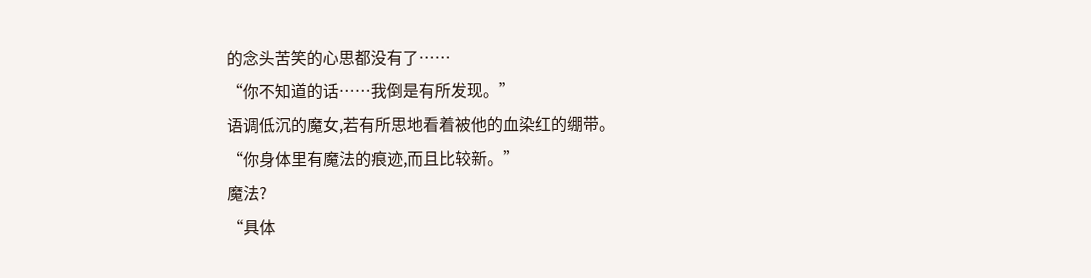的念头苦笑的心思都没有了……
“你不知道的话……我倒是有所发现。”
语调低沉的魔女,若有所思地看着被他的血染红的绷带。
“你身体里有魔法的痕迹,而且比较新。”
魔法?
“具体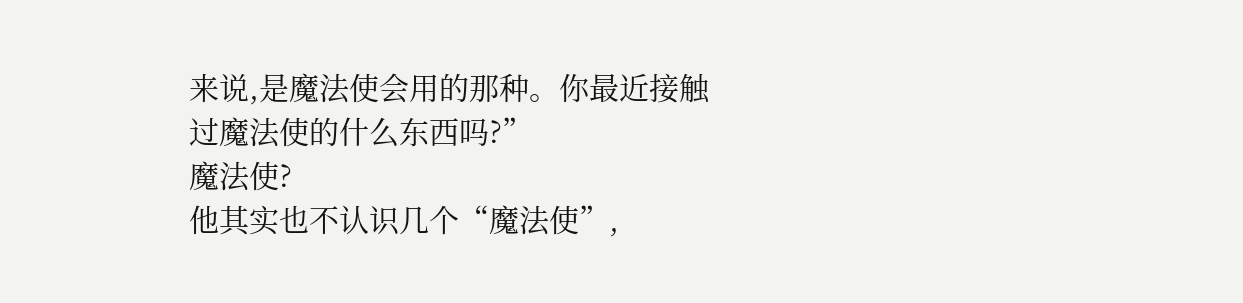来说,是魔法使会用的那种。你最近接触过魔法使的什么东西吗?”
魔法使?
他其实也不认识几个“魔法使”,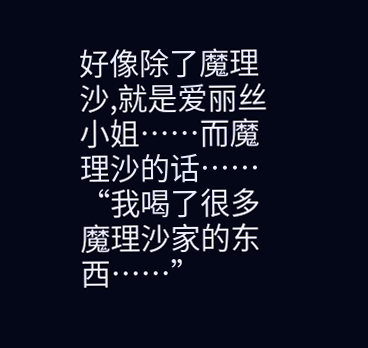好像除了魔理沙,就是爱丽丝小姐……而魔理沙的话……
“我喝了很多魔理沙家的东西……”